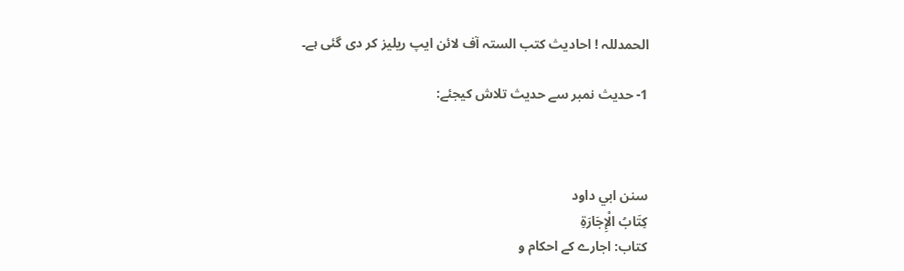الحمدللہ ! احادیث کتب الستہ آف لائن ایپ ریلیز کر دی گئی ہے۔

1- حدیث نمبر سے حدیث تلاش کیجئے:



سنن ابي داود
كِتَابُ الْإِجَارَةِ
کتاب: اجارے کے احکام و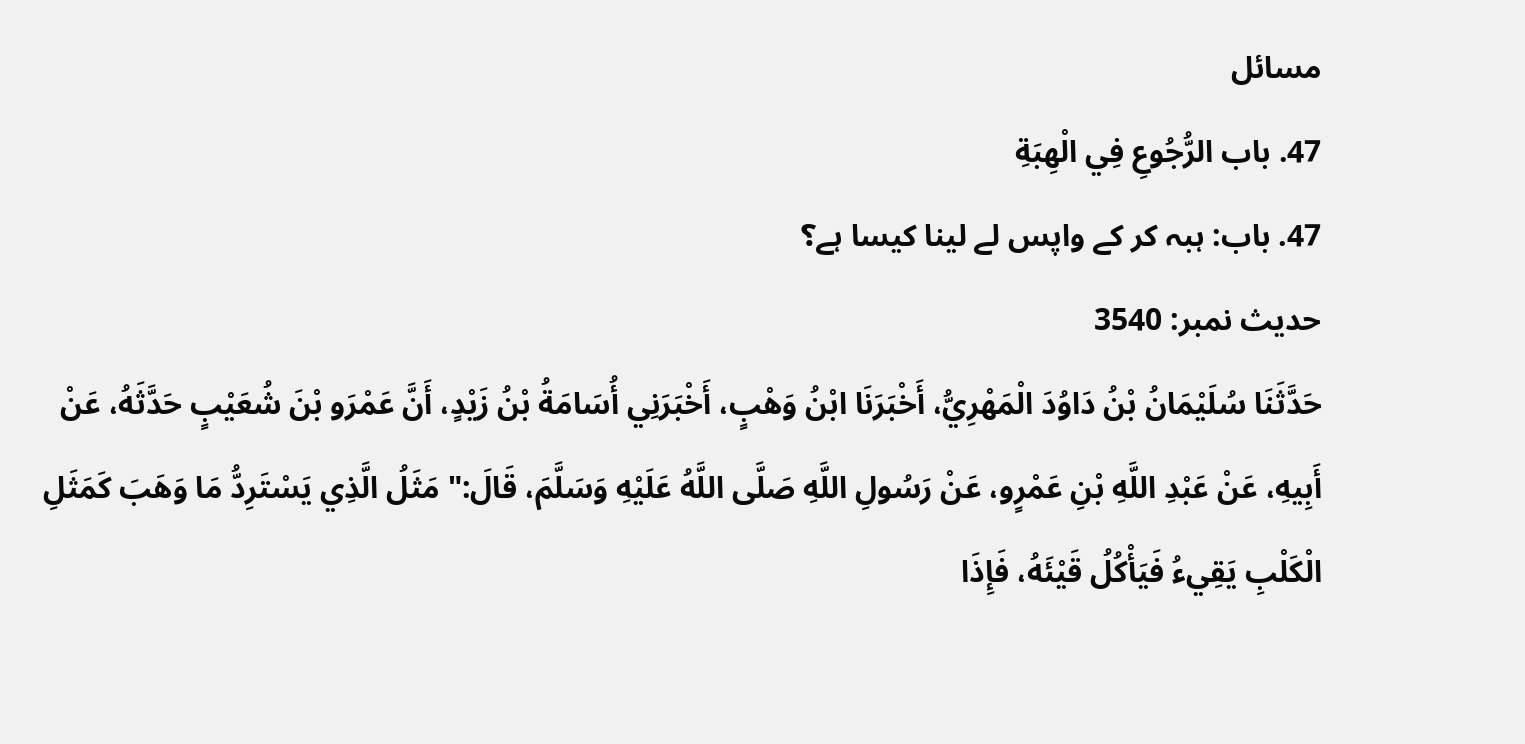مسائل
47. باب الرُّجُوعِ فِي الْهِبَةِ
47. باب: ہبہ کر کے واپس لے لینا کیسا ہے؟
حدیث نمبر: 3540
حَدَّثَنَا سُلَيْمَانُ بْنُ دَاوُدَ الْمَهْرِيُّ، أَخْبَرَنَا ابْنُ وَهْبٍ، أَخْبَرَنِي أُسَامَةُ بْنُ زَيْدٍ، أَنَّ عَمْرَو بْنَ شُعَيْبٍ حَدَّثَهُ، عَنْ أَبِيهِ، عَنْ عَبْدِ اللَّهِ بْنِ عَمْرٍو، عَنْ رَسُولِ اللَّهِ صَلَّى اللَّهُ عَلَيْهِ وَسَلَّمَ، قَالَ:" مَثَلُ الَّذِي يَسْتَرِدُّ مَا وَهَبَ كَمَثَلِ الْكَلْبِ يَقِيءُ فَيَأْكُلُ قَيْئَهُ، فَإِذَا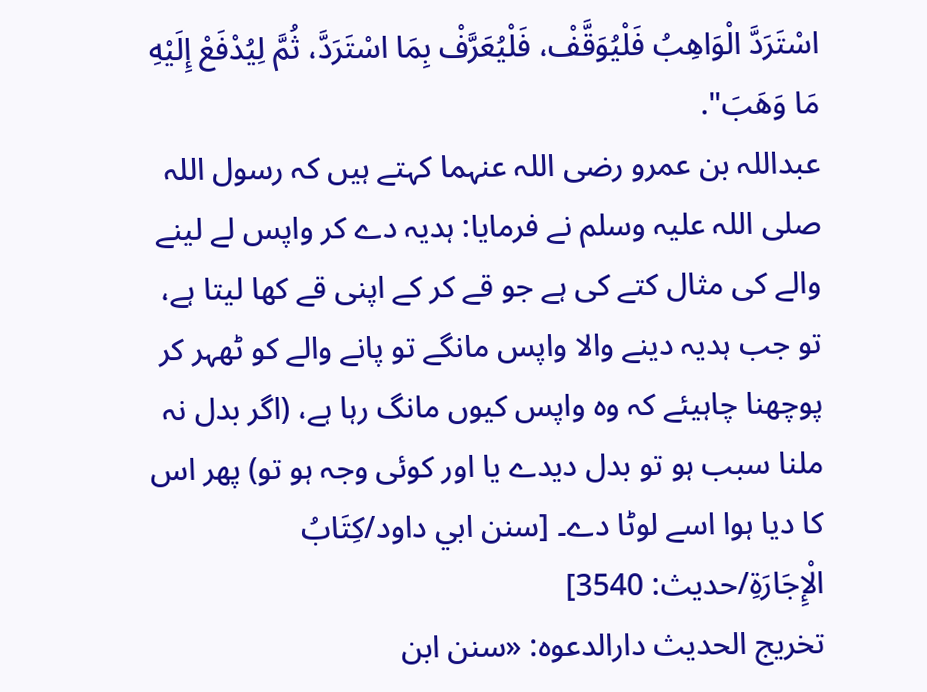اسْتَرَدَّ الْوَاهِبُ فَلْيُوَقَّفْ، فَلْيُعَرَّفْ بِمَا اسْتَرَدَّ، ثُمَّ لِيُدْفَعْ إِلَيْهِ مَا وَهَبَ".
عبداللہ بن عمرو رضی اللہ عنہما کہتے ہیں کہ رسول اللہ صلی اللہ علیہ وسلم نے فرمایا: ہدیہ دے کر واپس لے لینے والے کی مثال کتے کی ہے جو قے کر کے اپنی قے کھا لیتا ہے، تو جب ہدیہ دینے والا واپس مانگے تو پانے والے کو ٹھہر کر پوچھنا چاہیئے کہ وہ واپس کیوں مانگ رہا ہے، (اگر بدل نہ ملنا سبب ہو تو بدل دیدے یا اور کوئی وجہ ہو تو) پھر اس کا دیا ہوا اسے لوٹا دے۔ [سنن ابي داود/كِتَابُ الْإِجَارَةِ/حدیث: 3540]
تخریج الحدیث دارالدعوہ: «سنن ابن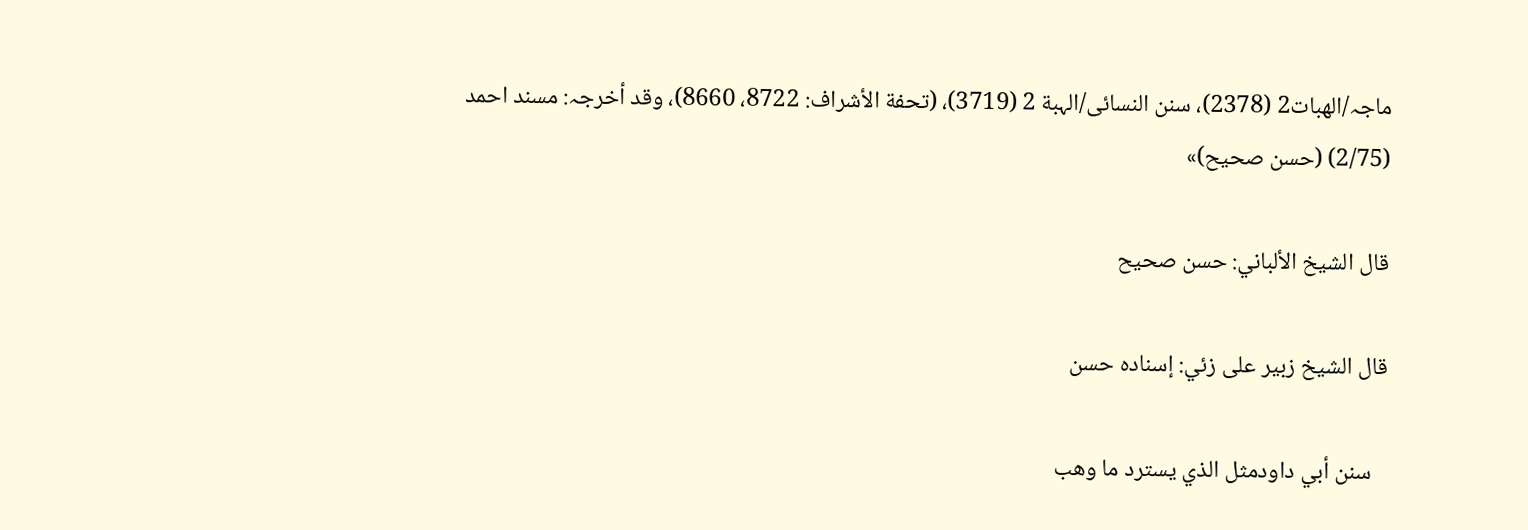ماجہ/الھبات2 (2378)، سنن النسائی/الہبة 2 (3719)، (تحفة الأشراف: 8722، 8660)، وقد أخرجہ: مسند احمد (2/75) (حسن صحیح)»

قال الشيخ الألباني: حسن صحيح

قال الشيخ زبير على زئي: إسناده حسن

   سنن أبي داودمثل الذي يسترد ما وهب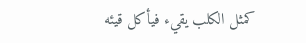كمثل الكلب يقيء فيأكل قيئه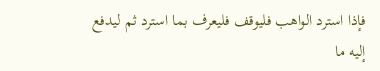فإذا استرد الواهب فليوقف فليعرف بما استرد ثم ليدفع إليه ما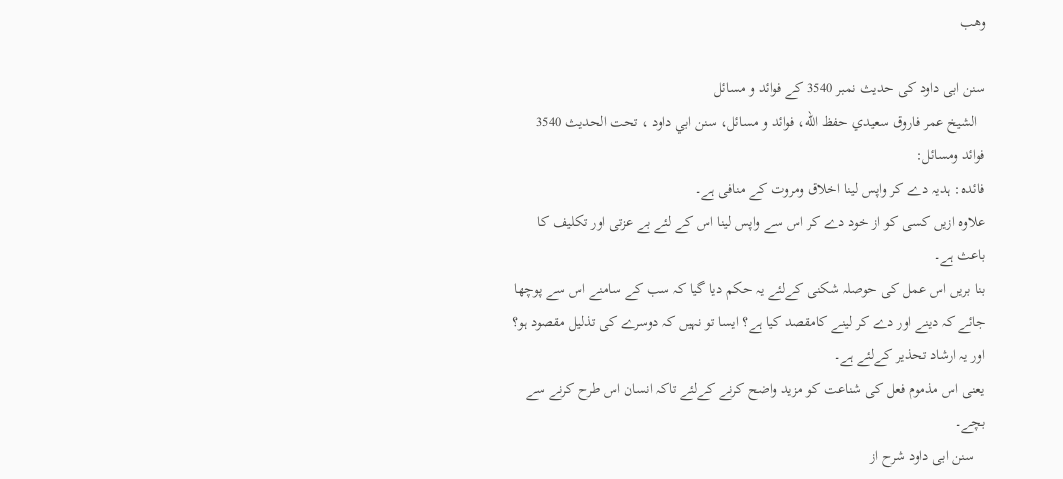وهب

سنن ابی داود کی حدیث نمبر 3540 کے فوائد و مسائل
  الشيخ عمر فاروق سعيدي حفظ الله، فوائد و مسائل، سنن ابي داود ، تحت الحديث 3540
فوائد ومسائل:
فائدہ: ہدیہ دے کر واپس لینا اخلاق ومروت کے منافی ہے۔
علاوہ ازیں کسی کو از خود دے کر اس سے واپس لینا اس کے لئے بے عزتی اور تکلیف کا باعث ہے۔
بنا بریں اس عمل کی حوصلہ شکنی کےلئے یہ حکم دیا گیا کہ سب کے سامنے اس سے پوچھا جائے کہ دینے اور دے کر لینے کامقصد کیا ہے؟ ایسا تو نہیں کہ دوسرے کی تذلیل مقصود ہو؟ اور یہ ارشاد تحذیر کےلئے ہے۔
یعنی اس مذموم فعل کی شناعت کو مزید واضح کرنے کےلئے تاکہ انسان اس طرح کرنے سے بچے۔
   سنن ابی داود شرح از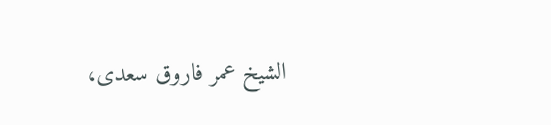الشیخ عمر فاروق سعدی،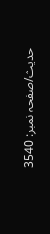حدیث/صفحہ نمبر: 3540